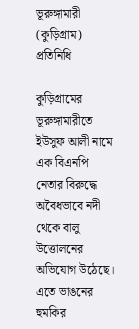ভূরুঙ্গামারী (কুড়িগ্রাম) প্রতিনিধি

কুড়িগ্রামের ভূরুঙ্গামারীতে ইউসুফ আলী নামে এক বিএনপি নেতার বিরুদ্ধে অবৈধভাবে নদী থেকে বালু উত্তোলনের অভিযোগ উঠেছে। এতে ভাঙনের হুমকির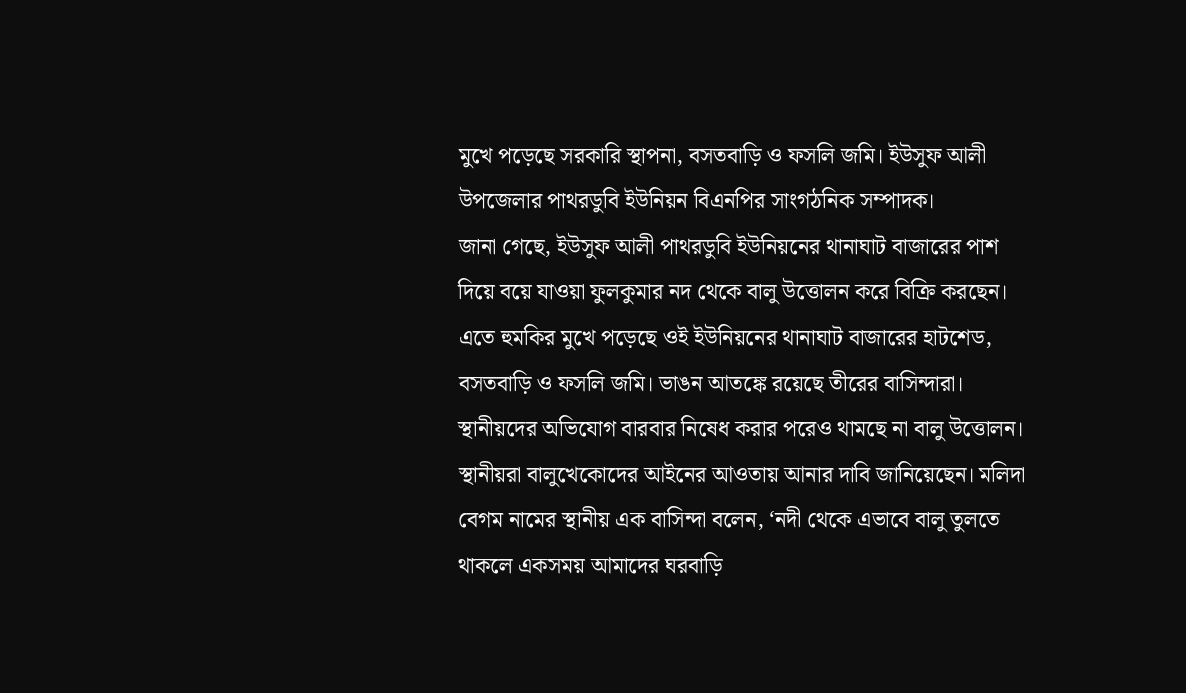মুখে পড়েছে সরকারি স্থাপনা, বসতবাড়ি ও ফসলি জমি। ইউসুফ আলী উপজেলার পাথরডুবি ইউনিয়ন বিএনপির সাংগঠনিক সম্পাদক।
জানা গেছে, ইউসুফ আলী পাথরডুবি ইউনিয়নের থানাঘাট বাজারের পাশ দিয়ে বয়ে যাওয়া ফুলকুমার নদ থেকে বালু উত্তোলন করে বিক্রি করছেন। এতে হুমকির মুখে পড়েছে ওই ইউনিয়নের থানাঘাট বাজারের হাটশেড, বসতবাড়ি ও ফসলি জমি। ভাঙন আতঙ্কে রয়েছে তীরের বাসিন্দারা। স্থানীয়দের অভিযোগ বারবার নিষেধ করার পরেও থামছে না বালু উত্তোলন।
স্থানীয়রা বালুখেকোদের আইনের আওতায় আনার দাবি জানিয়েছেন। মলিদা বেগম নামের স্থানীয় এক বাসিন্দা বলেন, ‘নদী থেকে এভাবে বালু তুলতে থাকলে একসময় আমাদের ঘরবাড়ি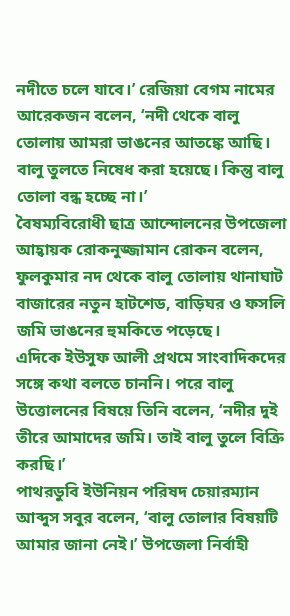নদীতে চলে যাবে।’ রেজিয়া বেগম নামের আরেকজন বলেন, ‘নদী থেকে বালু তোলায় আমরা ভাঙনের আতঙ্কে আছি। বালু তুলতে নিষেধ করা হয়েছে। কিন্তু বালু তোলা বন্ধ হচ্ছে না।’
বৈষম্যবিরোধী ছাত্র আন্দোলনের উপজেলা আহ্বায়ক রোকনুজ্জামান রোকন বলেন, ফুলকুমার নদ থেকে বালু তোলায় থানাঘাট বাজারের নতুন হাটশেড, বাড়িঘর ও ফসলি জমি ভাঙনের হুমকিতে পড়েছে।
এদিকে ইউসুফ আলী প্রথমে সাংবাদিকদের সঙ্গে কথা বলতে চাননি। পরে বালু উত্তোলনের বিষয়ে তিনি বলেন, ‘নদীর দুই তীরে আমাদের জমি। তাই বালু তুলে বিক্রি করছি।’
পাথরডুবি ইউনিয়ন পরিষদ চেয়ারম্যান আব্দুস সবুর বলেন, ‘বালু তোলার বিষয়টি আমার জানা নেই।’ উপজেলা নির্বাহী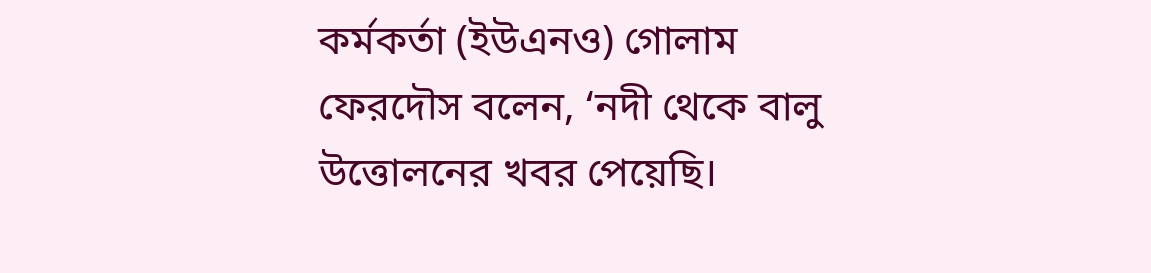কর্মকর্তা (ইউএনও) গোলাম ফেরদৌস বলেন, ‘নদী থেকে বালু উত্তোলনের খবর পেয়েছি।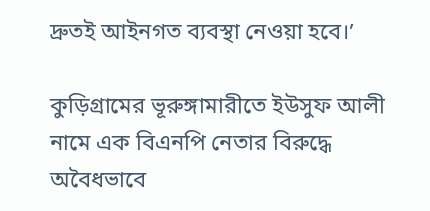দ্রুতই আইনগত ব্যবস্থা নেওয়া হবে।’

কুড়িগ্রামের ভূরুঙ্গামারীতে ইউসুফ আলী নামে এক বিএনপি নেতার বিরুদ্ধে অবৈধভাবে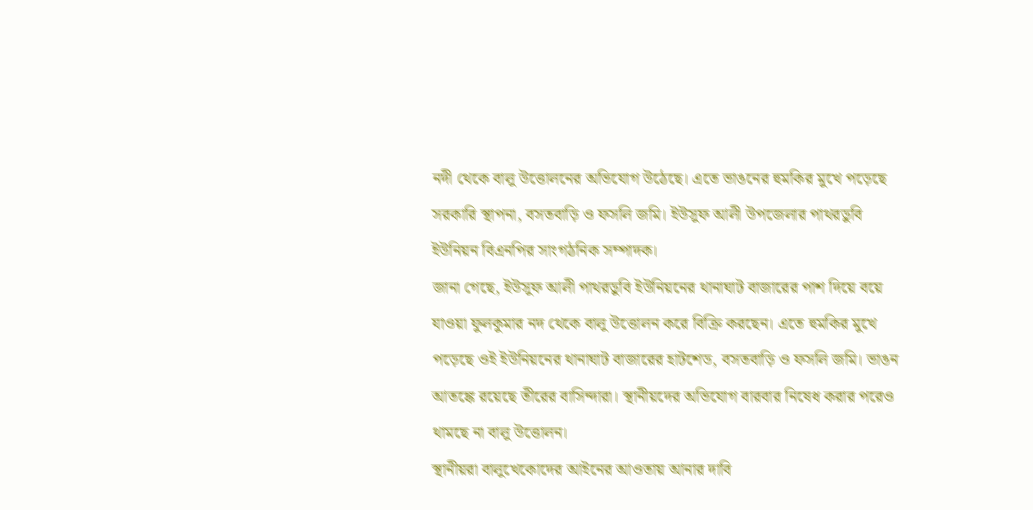নদী থেকে বালু উত্তোলনের অভিযোগ উঠেছে। এতে ভাঙনের হুমকির মুখে পড়েছে সরকারি স্থাপনা, বসতবাড়ি ও ফসলি জমি। ইউসুফ আলী উপজেলার পাথরডুবি ইউনিয়ন বিএনপির সাংগঠনিক সম্পাদক।
জানা গেছে, ইউসুফ আলী পাথরডুবি ইউনিয়নের থানাঘাট বাজারের পাশ দিয়ে বয়ে যাওয়া ফুলকুমার নদ থেকে বালু উত্তোলন করে বিক্রি করছেন। এতে হুমকির মুখে পড়েছে ওই ইউনিয়নের থানাঘাট বাজারের হাটশেড, বসতবাড়ি ও ফসলি জমি। ভাঙন আতঙ্কে রয়েছে তীরের বাসিন্দারা। স্থানীয়দের অভিযোগ বারবার নিষেধ করার পরেও থামছে না বালু উত্তোলন।
স্থানীয়রা বালুখেকোদের আইনের আওতায় আনার দাবি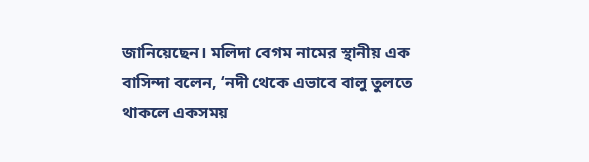জানিয়েছেন। মলিদা বেগম নামের স্থানীয় এক বাসিন্দা বলেন, ‘নদী থেকে এভাবে বালু তুলতে থাকলে একসময়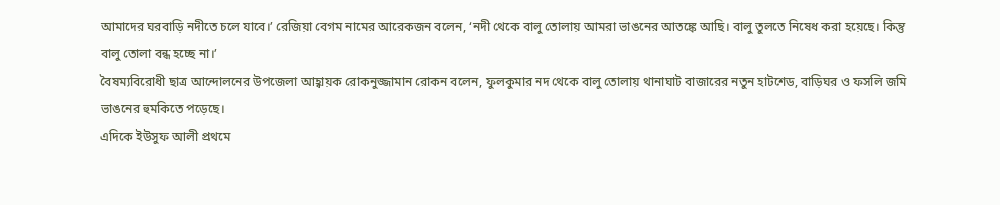আমাদের ঘরবাড়ি নদীতে চলে যাবে।’ রেজিয়া বেগম নামের আরেকজন বলেন, ‘নদী থেকে বালু তোলায় আমরা ভাঙনের আতঙ্কে আছি। বালু তুলতে নিষেধ করা হয়েছে। কিন্তু বালু তোলা বন্ধ হচ্ছে না।’
বৈষম্যবিরোধী ছাত্র আন্দোলনের উপজেলা আহ্বায়ক রোকনুজ্জামান রোকন বলেন, ফুলকুমার নদ থেকে বালু তোলায় থানাঘাট বাজারের নতুন হাটশেড, বাড়িঘর ও ফসলি জমি ভাঙনের হুমকিতে পড়েছে।
এদিকে ইউসুফ আলী প্রথমে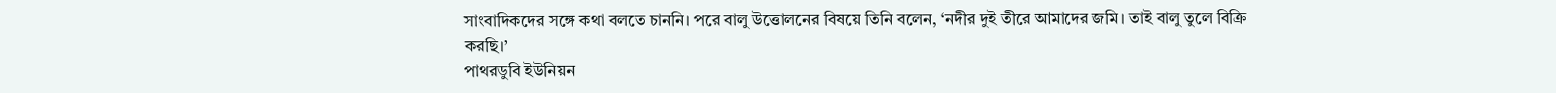সাংবাদিকদের সঙ্গে কথা বলতে চাননি। পরে বালু উত্তোলনের বিষয়ে তিনি বলেন, ‘নদীর দুই তীরে আমাদের জমি। তাই বালু তুলে বিক্রি করছি।’
পাথরডুবি ইউনিয়ন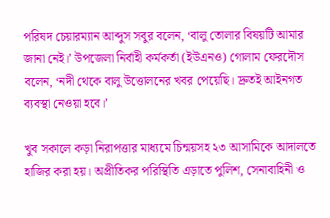পরিষদ চেয়ারম্যান আব্দুস সবুর বলেন, ‘বালু তোলার বিষয়টি আমার জানা নেই।’ উপজেলা নির্বাহী কর্মকর্তা (ইউএনও) গোলাম ফেরদৌস বলেন, ‘নদী থেকে বালু উত্তোলনের খবর পেয়েছি। দ্রুতই আইনগত ব্যবস্থা নেওয়া হবে।’

খুব সকালে কড়া নিরাপত্তার মাধ্যমে চিন্ময়সহ ২৩ আসামিকে আদালতে হাজির করা হয়। অপ্রীতিকর পরিস্থিতি এড়াতে পুলিশ, সেনাবাহিনী ও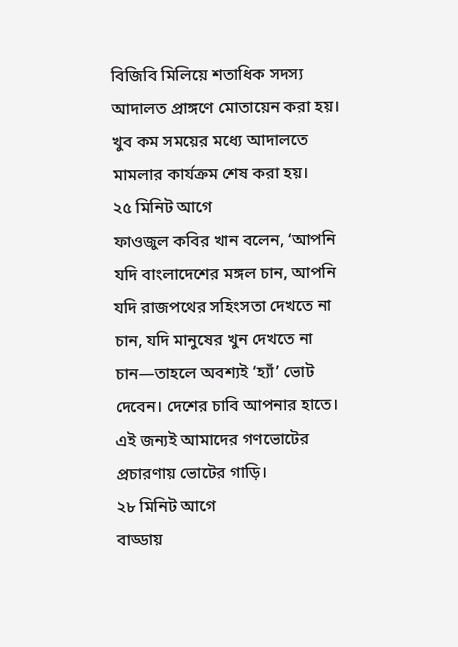বিজিবি মিলিয়ে শতাধিক সদস্য আদালত প্রাঙ্গণে মোতায়েন করা হয়। খুব কম সময়ের মধ্যে আদালতে মামলার কার্যক্রম শেষ করা হয়।
২৫ মিনিট আগে
ফাওজুল কবির খান বলেন, ‘আপনি যদি বাংলাদেশের মঙ্গল চান, আপনি যদি রাজপথের সহিংসতা দেখতে না চান, যদি মানুষের খুন দেখতে না চান—তাহলে অবশ্যই ‘হ্যাঁ’ ভোট দেবেন। দেশের চাবি আপনার হাতে। এই জন্যই আমাদের গণভোটের প্রচারণায় ভোটের গাড়ি।
২৮ মিনিট আগে
বাড্ডায়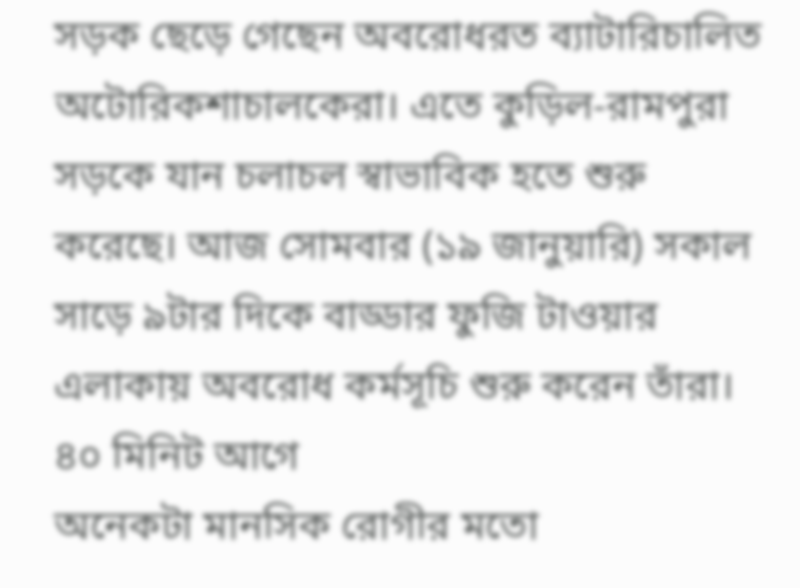সড়ক ছেড়ে গেছেন অবরোধরত ব্যাটারিচালিত অটোরিকশাচালকেরা। এতে কুড়িল-রামপুরা সড়কে যান চলাচল স্বাভাবিক হতে শুরু করেছে। আজ সোমবার (১৯ জানুয়ারি) সকাল সাড়ে ৯টার দিকে বাড্ডার ফুজি টাওয়ার এলাকায় অবরোধ কর্মসূচি শুরু করেন তাঁরা।
৪০ মিনিট আগে
অনেকটা মানসিক রোগীর মতো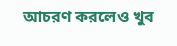আচরণ করলেও খুব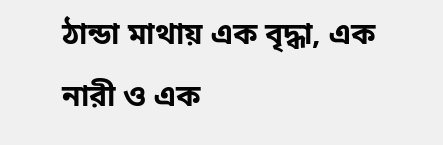ঠান্ডা মাথায় এক বৃদ্ধা, এক নারী ও এক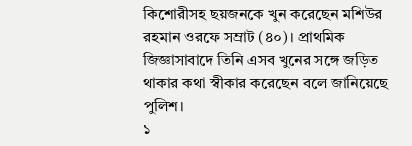কিশোরীসহ ছয়জনকে খুন করেছেন মশিউর রহমান ওরফে সম্রাট (৪০)। প্রাথমিক জিজ্ঞাসাবাদে তিনি এসব খুনের সঙ্গে জড়িত থাকার কথা স্বীকার করেছেন বলে জানিয়েছে পুলিশ।
১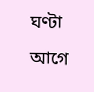ঘণ্টা আগে